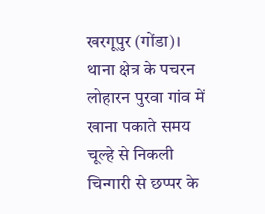खरगूपुर (गोंडा)। थाना क्षेत्र के पचरन लोहारन पुरवा गांव में खाना पकाते समय चूल्हे से निकली चिन्गारी से छप्पर के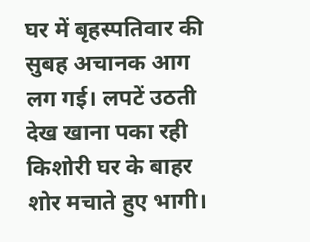घर में बृहस्पतिवार की सुबह अचानक आग लग गई। लपटें उठती देख खाना पका रही किशोरी घर के बाहर शोर मचाते हुए भागी।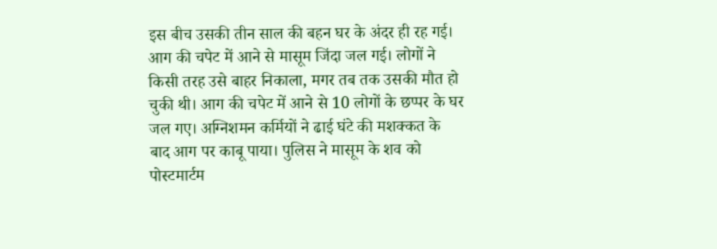इस बीच उसकी तीन साल की बहन घर के अंदर ही रह गई। आग की चपेट में आने से मासूम जिंदा जल गई। लोगों ने किसी तरह उसे बाहर निकाला, मगर तब तक उसकी मौत हो चुकी थी। आग की चपेट में आने से 10 लोगों के छप्पर के घर जल गए। अग्निशमन कर्मियों ने ढाई घंटे की मशक्कत के बाद आग पर काबू पाया। पुलिस ने मासूम के शव को पोस्टमार्टम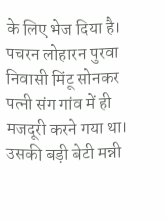के लिए भेज दिया है।
पचरन लोहारन पुरवा निवासी मिंटू सोनकर पत्नी संग गांव में ही मजदूरी करने गया था। उसकी बड़ी बेटी मन्नी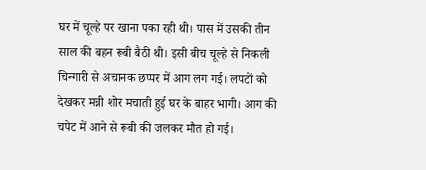घर में चूल्हे पर खाना पका रही थी। पास में उसकी तीन साल की बहन रूबी बैठी थी। इसी बीच चूल्हे से निकली चिन्गारी से अचानक छप्पर में आग लग गई। लपटों को देखकर मन्नी शोर मचाती हुई घर के बाहर भागी। आग की चपेट में आने से रूबी की जलकर मौत हो गई।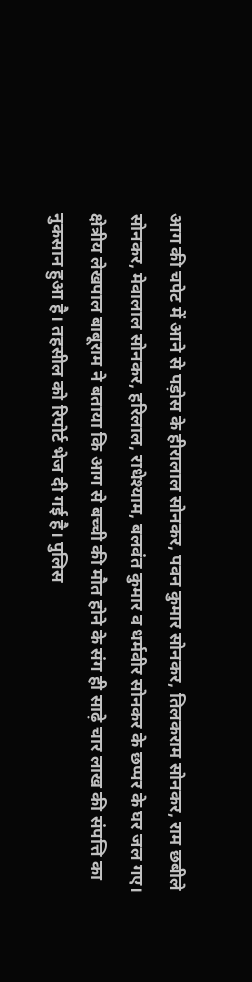आग की चपेट में आने से पड़ोस के हीरालाल सोनकर, पवन कुमार सोनकर, तिलकराम सोनकर, राम छबीले सोनकर, मेवालाल सोनकर, हरिलाल, राधेश्याम, बलवंत कुमार व धर्मवीर सोनकर के छप्पर के घर जल गए।
क्षेत्रीय लेखपाल बाबूराम ने बताया कि आग से बच्ची की मौत होने के संग ही साढ़े चार लाख की संपत्ति का नुकसान हुआ है। तहसील को रिपोर्ट भेज दी गई है। पुलिस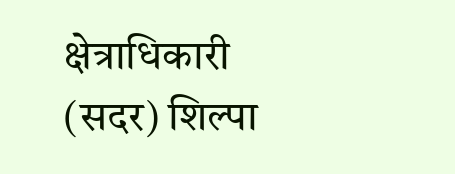क्षेत्राधिकारी (सदर) शिल्पा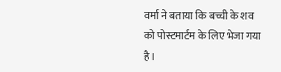वर्मा ने बताया कि बच्ची के शव को पोस्टमार्टम के लिए भेजा गया है।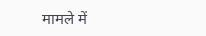मामले में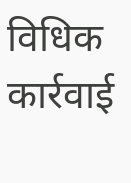विधिक कार्रवाई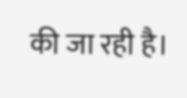की जा रही है।